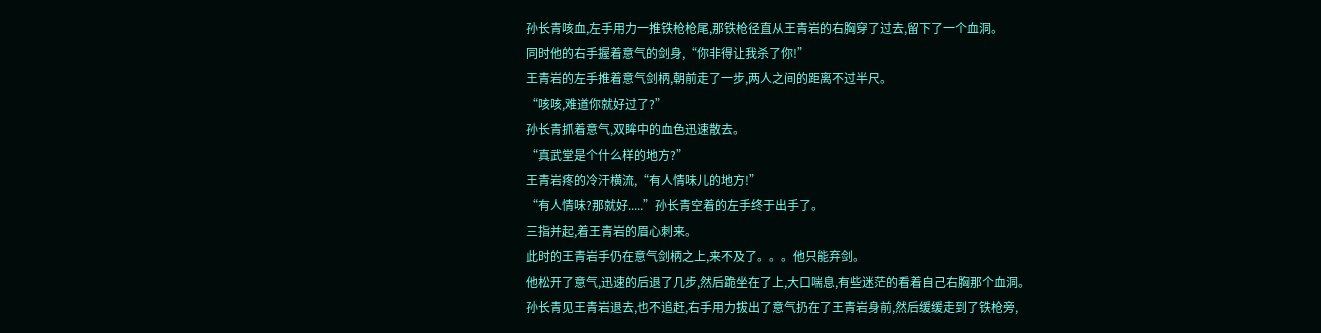孙长青咳血,左手用力一推铁枪枪尾,那铁枪径直从王青岩的右胸穿了过去,留下了一个血洞。
同时他的右手握着意气的剑身,“你非得让我杀了你!”
王青岩的左手推着意气剑柄,朝前走了一步,两人之间的距离不过半尺。
“咳咳,难道你就好过了?”
孙长青抓着意气,双眸中的血色迅速散去。
“真武堂是个什么样的地方?”
王青岩疼的冷汗横流,“有人情味儿的地方!”
“有人情味?那就好.....”孙长青空着的左手终于出手了。
三指并起,着王青岩的眉心刺来。
此时的王青岩手仍在意气剑柄之上,来不及了。。。他只能弃剑。
他松开了意气,迅速的后退了几步,然后跪坐在了上,大口喘息,有些迷茫的看着自己右胸那个血洞。
孙长青见王青岩退去,也不追赶,右手用力拔出了意气扔在了王青岩身前,然后缓缓走到了铁枪旁,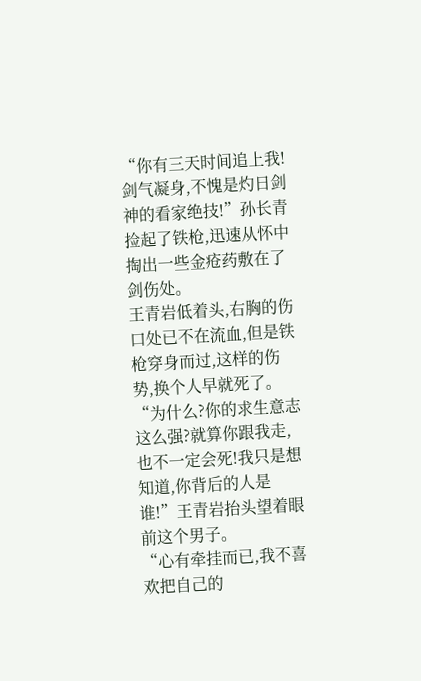“你有三天时间追上我!剑气凝身,不愧是灼日剑神的看家绝技!”孙长青捡起了铁枪,迅速从怀中掏出一些金疮药敷在了剑伤处。
王青岩低着头,右胸的伤口处已不在流血,但是铁枪穿身而过,这样的伤势,换个人早就死了。
“为什么?你的求生意志这么强?就算你跟我走,也不一定会死!我只是想知道,你背后的人是谁!”王青岩抬头望着眼前这个男子。
“心有牵挂而已,我不喜欢把自己的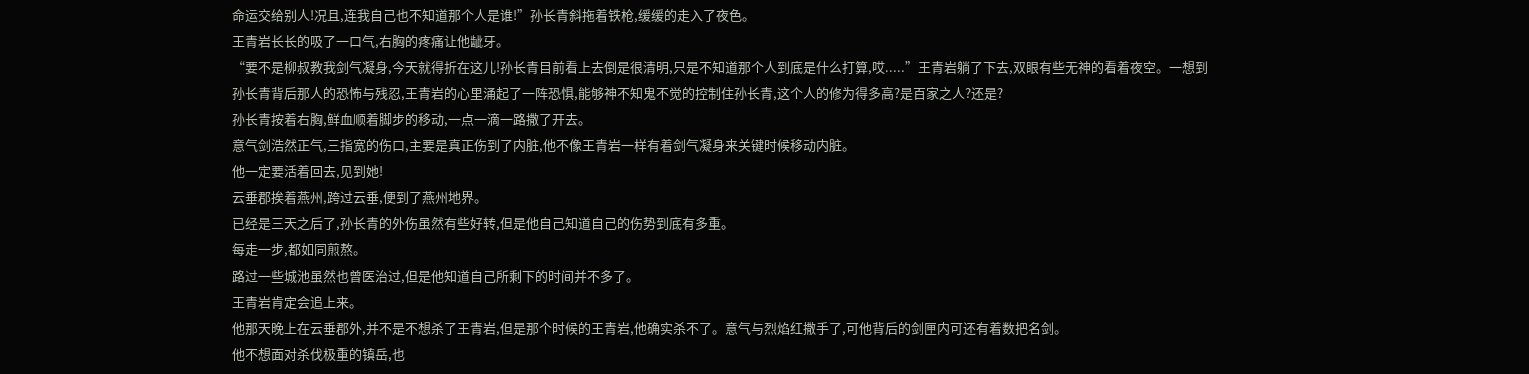命运交给别人!况且,连我自己也不知道那个人是谁!”孙长青斜拖着铁枪,缓缓的走入了夜色。
王青岩长长的吸了一口气,右胸的疼痛让他龇牙。
“要不是柳叔教我剑气凝身,今天就得折在这儿!孙长青目前看上去倒是很清明,只是不知道那个人到底是什么打算,哎.....”王青岩躺了下去,双眼有些无神的看着夜空。一想到孙长青背后那人的恐怖与残忍,王青岩的心里涌起了一阵恐惧,能够神不知鬼不觉的控制住孙长青,这个人的修为得多高?是百家之人?还是?
孙长青按着右胸,鲜血顺着脚步的移动,一点一滴一路撒了开去。
意气剑浩然正气,三指宽的伤口,主要是真正伤到了内脏,他不像王青岩一样有着剑气凝身来关键时候移动内脏。
他一定要活着回去,见到她!
云垂郡挨着燕州,跨过云垂,便到了燕州地界。
已经是三天之后了,孙长青的外伤虽然有些好转,但是他自己知道自己的伤势到底有多重。
每走一步,都如同煎熬。
路过一些城池虽然也曾医治过,但是他知道自己所剩下的时间并不多了。
王青岩肯定会追上来。
他那天晚上在云垂郡外,并不是不想杀了王青岩,但是那个时候的王青岩,他确实杀不了。意气与烈焰红撒手了,可他背后的剑匣内可还有着数把名剑。
他不想面对杀伐极重的镇岳,也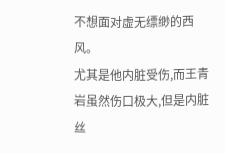不想面对虚无缥缈的西风。
尤其是他内脏受伤,而王青岩虽然伤口极大,但是内脏丝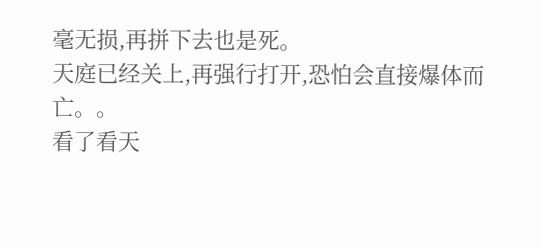毫无损,再拼下去也是死。
天庭已经关上,再强行打开,恐怕会直接爆体而亡。。
看了看天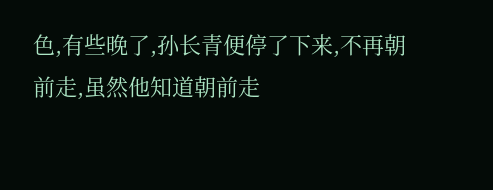色,有些晚了,孙长青便停了下来,不再朝前走,虽然他知道朝前走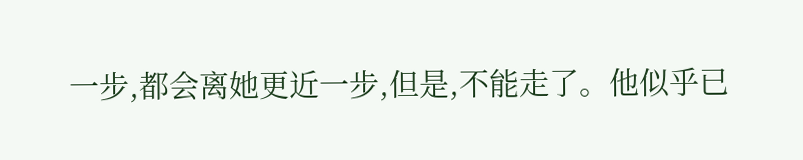一步,都会离她更近一步,但是,不能走了。他似乎已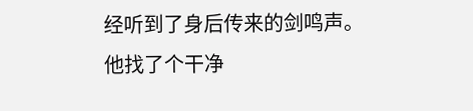经听到了身后传来的剑鸣声。
他找了个干净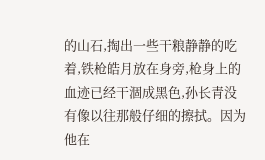的山石,掏出一些干粮静静的吃着,铁枪皓月放在身旁,枪身上的血迹已经干涸成黑色,孙长青没有像以往那般仔细的擦拭。因为他在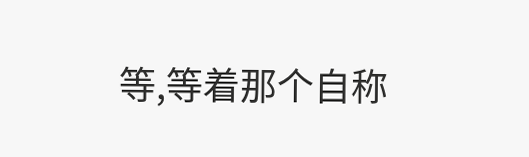等,等着那个自称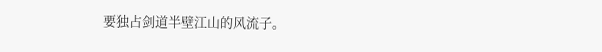要独占剑道半壁江山的风流子。